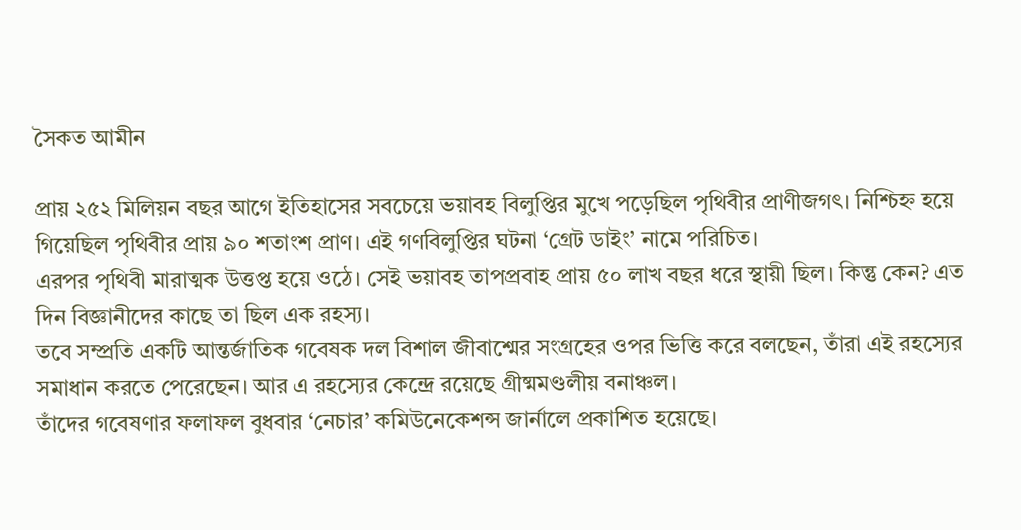সৈকত আমীন

প্রায় ২৫২ মিলিয়ন বছর আগে ইতিহাসের সবচেয়ে ভয়াবহ বিলুপ্তির মুখে পড়েছিল পৃথিবীর প্রাণীজগৎ। নিশ্চিহ্ন হয়ে গিয়েছিল পৃথিবীর প্রায় ৯০ শতাংশ প্রাণ। এই গণবিলুপ্তির ঘটনা ‘গ্রেট ডাইং’ নামে পরিচিত।
এরপর পৃথিবী মারাত্মক উত্তপ্ত হয়ে ওঠে। সেই ভয়াবহ তাপপ্রবাহ প্রায় ৫০ লাখ বছর ধরে স্থায়ী ছিল। কিন্তু কেন? এত দিন বিজ্ঞানীদের কাছে তা ছিল এক রহস্য।
তবে সম্প্রতি একটি আন্তর্জাতিক গবেষক দল বিশাল জীবাশ্মের সংগ্রহের ওপর ভিত্তি করে বলছেন, তাঁরা এই রহস্যের সমাধান করতে পেরেছেন। আর এ রহস্যের কেন্দ্রে রয়েছে গ্রীষ্মমণ্ডলীয় বনাঞ্চল।
তাঁদের গবেষণার ফলাফল বুধবার ‘নেচার’ কমিউনেকেশন্স জার্নালে প্রকাশিত হয়েছে।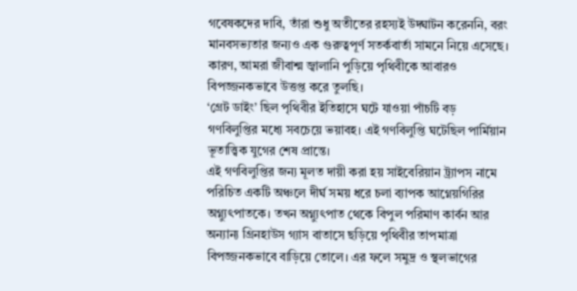গবেষকদের দাবি, তাঁরা শুধু অতীতের রহস্যই উদ্ঘাটন করেননি, বরং মানবসভ্যতার জন্যও এক গুরুত্বপূর্ণ সতর্কবার্তা সামনে নিয়ে এসেছে। কারণ, আমরা জীবাশ্ম জ্বালানি পুড়িয়ে পৃথিবীকে আবারও বিপজ্জনকভাবে উত্তপ্ত করে তুলছি।
‘গ্রেট ডাইং’ ছিল পৃথিবীর ইতিহাসে ঘটে যাওয়া পাঁচটি বড় গণবিলুপ্তির মধ্যে সবচেয়ে ভয়াবহ। এই গণবিলুপ্তি ঘটেছিল পার্মিয়ান ভূতাত্ত্বিক যুগের শেষ প্রান্তে।
এই গণবিলুপ্তির জন্য মূলত দায়ী করা হয় সাইবেরিয়ান ট্র্যাপস নামে পরিচিত একটি অঞ্চলে দীর্ঘ সময় ধরে চলা ব্যাপক আগ্নেয়গিরির অগ্ন্যুৎপাতকে। তখন অগ্ন্যুৎপাত থেকে বিপুল পরিমাণ কার্বন আর অন্যান্য গ্রিনহাউস গ্যাস বাতাসে ছড়িয়ে পৃথিবীর তাপমাত্রা বিপজ্জনকভাবে বাড়িয়ে তোলে। এর ফলে সমুদ্র ও স্থলভাগের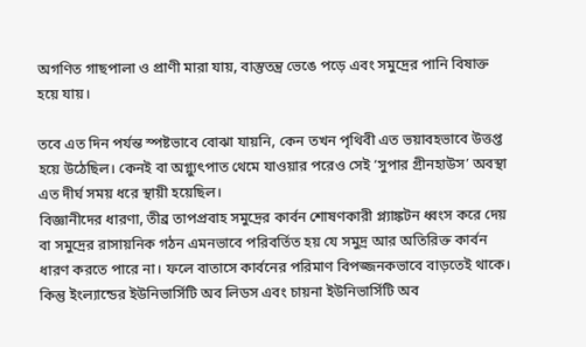অগণিত গাছপালা ও প্রাণী মারা যায়, বাস্তুতন্ত্র ভেঙে পড়ে এবং সমুদ্রের পানি বিষাক্ত হয়ে যায়।

তবে এত দিন পর্যন্ত স্পষ্টভাবে বোঝা যায়নি, কেন তখন পৃথিবী এত ভয়াবহভাবে উত্তপ্ত হয়ে উঠেছিল। কেনই বা অগ্ন্যুৎপাত থেমে যাওয়ার পরেও সেই ‘সুপার গ্রীনহাউস’ অবস্থা এত দীর্ঘ সময় ধরে স্থায়ী হয়েছিল।
বিজ্ঞানীদের ধারণা, তীব্র তাপপ্রবাহ সমুদ্রের কার্বন শোষণকারী প্ল্যাঙ্কটন ধ্বংস করে দেয় বা সমুদ্রের রাসায়নিক গঠন এমনভাবে পরিবর্তিত হয় যে সমুদ্র আর অতিরিক্ত কার্বন ধারণ করতে পারে না। ফলে বাতাসে কার্বনের পরিমাণ বিপজ্জনকভাবে বাড়তেই থাকে।
কিন্তু ইংল্যান্ডের ইউনিভার্সিটি অব লিডস এবং চায়না ইউনিভার্সিটি অব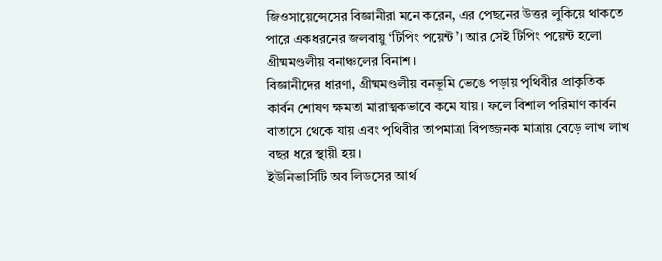জিওসায়েন্সেসের বিজ্ঞানীরা মনে করেন, এর পেছনের উত্তর লুকিয়ে থাকতে পারে একধরনের জলবায়ু ‘টিপিং পয়েন্ট’। আর সেই টিপিং পয়েন্ট হলো গ্রীষ্মমণ্ডলীয় বনাঞ্চলের বিনাশ।
বিজ্ঞানীদের ধারণা, গ্রীষ্মমণ্ডলীয় বনভূমি ভেঙে পড়ায় পৃথিবীর প্রাকৃতিক কার্বন শোষণ ক্ষমতা মারাত্মকভাবে কমে যায়। ফলে বিশাল পরিমাণ কার্বন বাতাসে থেকে যায় এবং পৃথিবীর তাপমাত্রা বিপজ্জনক মাত্রায় বেড়ে লাখ লাখ বছর ধরে স্থায়ী হয়।
ইউনিভার্সিটি অব লিডসের আর্থ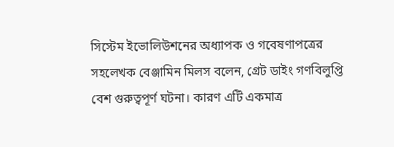সিস্টেম ইভোলিউশনের অধ্যাপক ও গবেষণাপত্রের সহলেখক বেঞ্জামিন মিলস বলেন, গ্রেট ডাইং গণবিলুপ্তি বেশ গুরুত্বপূর্ণ ঘটনা। কারণ এটি একমাত্র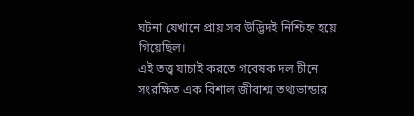ঘটনা যেখানে প্রায় সব উদ্ভিদই নিশ্চিহ্ন হয়ে গিয়েছিল।
এই তত্ত্ব যাচাই করতে গবেষক দল চীনে সংরক্ষিত এক বিশাল জীবাশ্ম তথ্যভান্ডার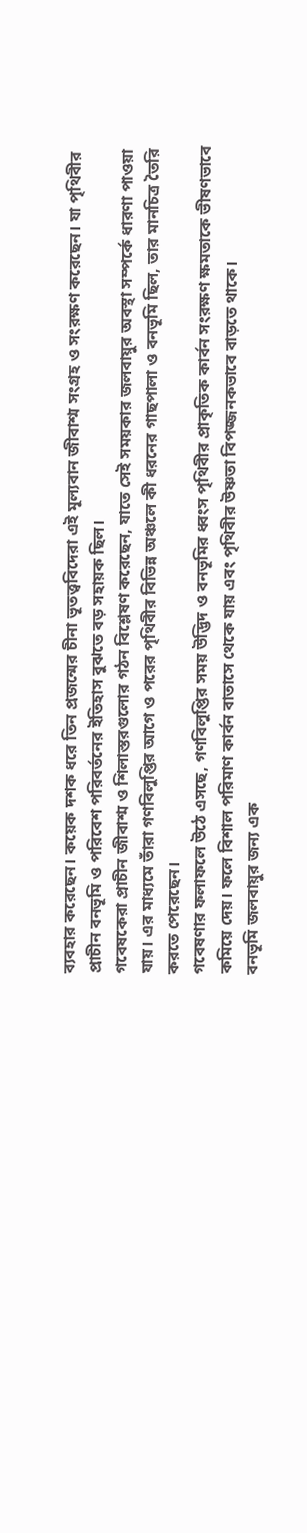ব্যবহার করেছেন। কয়েক দশক ধরে তিন প্রজন্মের চীনা ভূতত্ত্ববিদেরা এই মূল্যবান জীবাশ্ম সংগ্রহ ও সংরক্ষণ করেছেন। যা পৃথিবীর প্রাচীন বনভূমি ও পরিবেশ পরিবর্তনের ইতিহাস বুঝতে বড় সহায়ক ছিল।
গবেষকেরা প্রাচীন জীবাশ্ম ও শিলাস্তরগুলোর গঠন বিশ্লেষণ করেছেন, যাতে সেই সময়কার জলবায়ুর অবস্থা সম্পর্কে ধারণা পাওয়া যায়। এর মাধ্যমে তাঁরা গণবিলুপ্তির আগে ও পরের পৃথিবীর বিভিন্ন অঞ্চলে কী ধরনের গাছপালা ও বনভূমি ছিল, তার মানচিত্র তৈরি করতে পেরেছেন।
গবেষণার ফলাফলে উঠে এসছে, গণবিলুপ্তির সময় উদ্ভিদ ও বনভূমির ধ্বংস পৃথিবীর প্রাকৃতিক কার্বন সংরক্ষণ ক্ষমতাকে ভীষণভাবে কমিয়ে দেয়। ফলে বিশাল পরিমাণ কার্বন বাতাসে থেকে যায় এবং পৃথিবীর উষ্ণতা বিপজ্জনকভাবে বাড়তে থাকে।
বনভূমি জলবায়ুর জন্য এক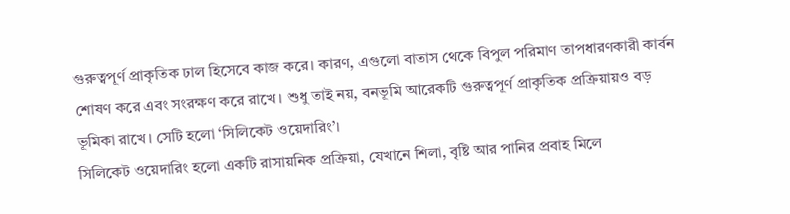গুরুত্বপূর্ণ প্রাকৃতিক ঢাল হিসেবে কাজ করে। কারণ, এগুলো বাতাস থেকে বিপুল পরিমাণ তাপধারণকারী কার্বন শোষণ করে এবং সংরক্ষণ করে রাখে। শুধু তাই নয়, বনভূমি আরেকটি গুরুত্বপূর্ণ প্রাকৃতিক প্রক্রিয়ায়ও বড় ভূমিকা রাখে। সেটি হলো ‘সিলিকেট ওয়েদারিং’।
সিলিকেট ওয়েদারিং হলো একটি রাসায়নিক প্রক্রিয়া, যেখানে শিলা, বৃষ্টি আর পানির প্রবাহ মিলে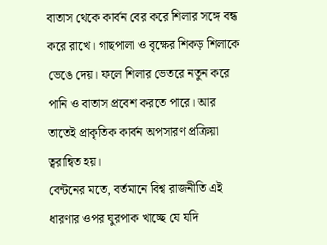বাতাস থেকে কার্বন বের করে শিলার সঙ্গে বন্ধ করে রাখে। গাছপালা ও বৃক্ষের শিকড় শিলাকে ভেঙে দেয়। ফলে শিলার ভেতরে নতুন করে পানি ও বাতাস প্রবেশ করতে পারে। আর তাতেই প্রাকৃতিক কার্বন অপসারণ প্রক্রিয়া ত্বরান্বিত হয়।
বেন্টনের মতে, বর্তমানে বিশ্ব রাজনীতি এই ধারণার ওপর ঘুরপাক খাচ্ছে যে যদি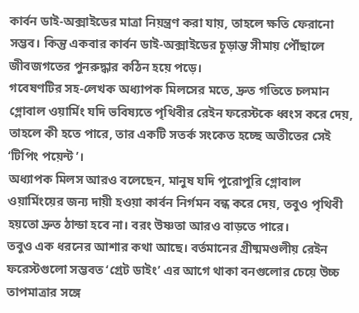কার্বন ডাই-অক্সাইডের মাত্রা নিয়ন্ত্রণ করা যায়, তাহলে ক্ষতি ফেরানো সম্ভব। কিন্তু একবার কার্বন ডাই-অক্সাইডের চূড়ান্ত সীমায় পৌঁছালে জীবজগতের পুনরুদ্ধার কঠিন হয়ে পড়ে।
গবেষণটির সহ-লেখক অধ্যাপক মিলসের মতে, দ্রুত গতিতে চলমান গ্লোবাল ওয়ার্মিং যদি ভবিষ্যতে পৃথিবীর রেইন ফরেস্টকে ধ্বংস করে দেয়, তাহলে কী হতে পারে, তার একটি সতর্ক সংকেত হচ্ছে অতীতের সেই ‘টিপিং পয়েন্ট’।
অধ্যাপক মিলস আরও বলেছেন, মানুষ যদি পুরোপুরি গ্লোবাল ওয়ার্মিংয়ের জন্য দায়ী হওয়া কার্বন নির্গমন বন্ধ করে দেয়, তবুও পৃথিবী হয়তো দ্রুত ঠান্ডা হবে না। বরং উষ্ণতা আরও বাড়তে পারে।
তবুও এক ধরনের আশার কথা আছে। বর্তমানের গ্রীষ্মমণ্ডলীয় রেইন ফরেস্টগুলো সম্ভবত ‘গ্রেট ডাইং’ এর আগে থাকা বনগুলোর চেয়ে উচ্চ তাপমাত্রার সঙ্গে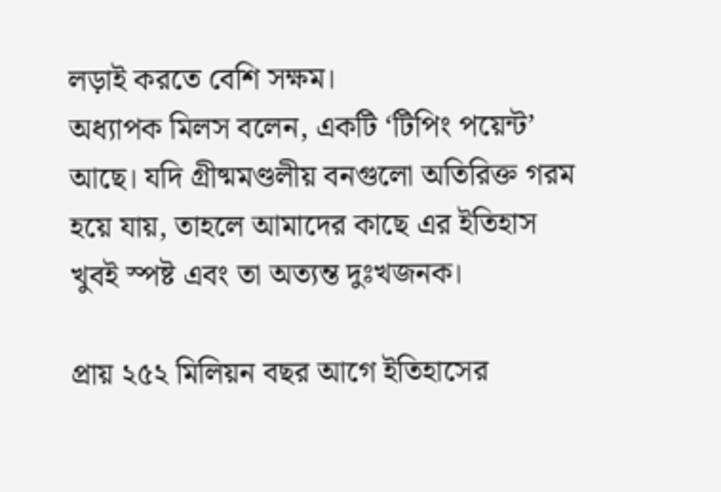লড়াই করতে বেশি সক্ষম।
অধ্যাপক মিলস বলেন, একটি ‘টিপিং পয়েন্ট’ আছে। যদি গ্রীষ্মমণ্ডলীয় বনগুলো অতিরিক্ত গরম হয়ে যায়, তাহলে আমাদের কাছে এর ইতিহাস খুবই স্পষ্ট এবং তা অত্যন্ত দুঃখজনক।

প্রায় ২৫২ মিলিয়ন বছর আগে ইতিহাসের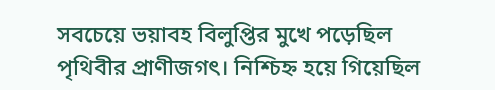সবচেয়ে ভয়াবহ বিলুপ্তির মুখে পড়েছিল পৃথিবীর প্রাণীজগৎ। নিশ্চিহ্ন হয়ে গিয়েছিল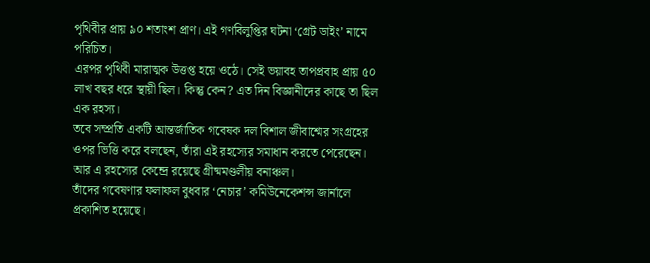পৃথিবীর প্রায় ৯০ শতাংশ প্রাণ। এই গণবিলুপ্তির ঘটনা ‘গ্রেট ডাইং’ নামে পরিচিত।
এরপর পৃথিবী মারাত্মক উত্তপ্ত হয়ে ওঠে। সেই ভয়াবহ তাপপ্রবাহ প্রায় ৫০ লাখ বছর ধরে স্থায়ী ছিল। কিন্তু কেন? এত দিন বিজ্ঞানীদের কাছে তা ছিল এক রহস্য।
তবে সম্প্রতি একটি আন্তর্জাতিক গবেষক দল বিশাল জীবাশ্মের সংগ্রহের ওপর ভিত্তি করে বলছেন, তাঁরা এই রহস্যের সমাধান করতে পেরেছেন। আর এ রহস্যের কেন্দ্রে রয়েছে গ্রীষ্মমণ্ডলীয় বনাঞ্চল।
তাঁদের গবেষণার ফলাফল বুধবার ‘নেচার’ কমিউনেকেশন্স জার্নালে প্রকাশিত হয়েছে।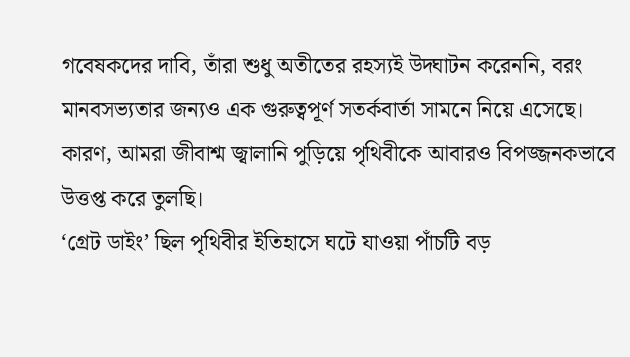গবেষকদের দাবি, তাঁরা শুধু অতীতের রহস্যই উদ্ঘাটন করেননি, বরং মানবসভ্যতার জন্যও এক গুরুত্বপূর্ণ সতর্কবার্তা সামনে নিয়ে এসেছে। কারণ, আমরা জীবাশ্ম জ্বালানি পুড়িয়ে পৃথিবীকে আবারও বিপজ্জনকভাবে উত্তপ্ত করে তুলছি।
‘গ্রেট ডাইং’ ছিল পৃথিবীর ইতিহাসে ঘটে যাওয়া পাঁচটি বড়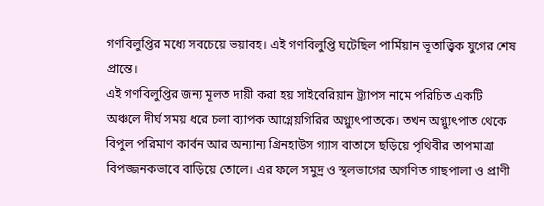গণবিলুপ্তির মধ্যে সবচেয়ে ভয়াবহ। এই গণবিলুপ্তি ঘটেছিল পার্মিয়ান ভূতাত্ত্বিক যুগের শেষ প্রান্তে।
এই গণবিলুপ্তির জন্য মূলত দায়ী করা হয় সাইবেরিয়ান ট্র্যাপস নামে পরিচিত একটি অঞ্চলে দীর্ঘ সময় ধরে চলা ব্যাপক আগ্নেয়গিরির অগ্ন্যুৎপাতকে। তখন অগ্ন্যুৎপাত থেকে বিপুল পরিমাণ কার্বন আর অন্যান্য গ্রিনহাউস গ্যাস বাতাসে ছড়িয়ে পৃথিবীর তাপমাত্রা বিপজ্জনকভাবে বাড়িয়ে তোলে। এর ফলে সমুদ্র ও স্থলভাগের অগণিত গাছপালা ও প্রাণী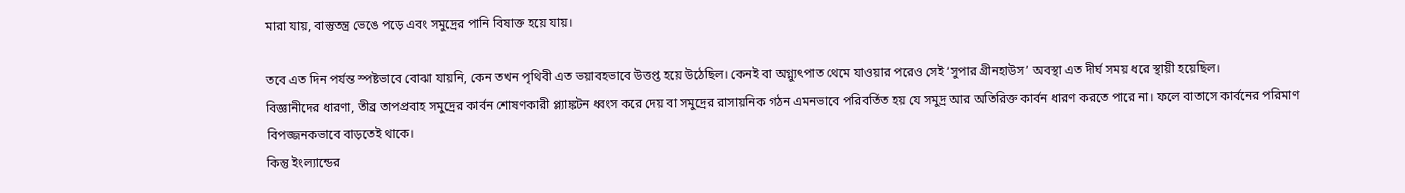মারা যায়, বাস্তুতন্ত্র ভেঙে পড়ে এবং সমুদ্রের পানি বিষাক্ত হয়ে যায়।

তবে এত দিন পর্যন্ত স্পষ্টভাবে বোঝা যায়নি, কেন তখন পৃথিবী এত ভয়াবহভাবে উত্তপ্ত হয়ে উঠেছিল। কেনই বা অগ্ন্যুৎপাত থেমে যাওয়ার পরেও সেই ‘সুপার গ্রীনহাউস’ অবস্থা এত দীর্ঘ সময় ধরে স্থায়ী হয়েছিল।
বিজ্ঞানীদের ধারণা, তীব্র তাপপ্রবাহ সমুদ্রের কার্বন শোষণকারী প্ল্যাঙ্কটন ধ্বংস করে দেয় বা সমুদ্রের রাসায়নিক গঠন এমনভাবে পরিবর্তিত হয় যে সমুদ্র আর অতিরিক্ত কার্বন ধারণ করতে পারে না। ফলে বাতাসে কার্বনের পরিমাণ বিপজ্জনকভাবে বাড়তেই থাকে।
কিন্তু ইংল্যান্ডের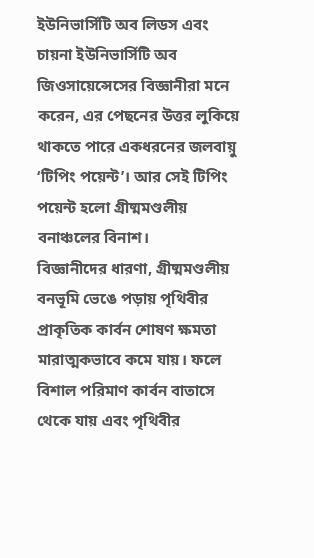ইউনিভার্সিটি অব লিডস এবং চায়না ইউনিভার্সিটি অব জিওসায়েন্সেসের বিজ্ঞানীরা মনে করেন, এর পেছনের উত্তর লুকিয়ে থাকতে পারে একধরনের জলবায়ু ‘টিপিং পয়েন্ট’। আর সেই টিপিং পয়েন্ট হলো গ্রীষ্মমণ্ডলীয় বনাঞ্চলের বিনাশ।
বিজ্ঞানীদের ধারণা, গ্রীষ্মমণ্ডলীয় বনভূমি ভেঙে পড়ায় পৃথিবীর প্রাকৃতিক কার্বন শোষণ ক্ষমতা মারাত্মকভাবে কমে যায়। ফলে বিশাল পরিমাণ কার্বন বাতাসে থেকে যায় এবং পৃথিবীর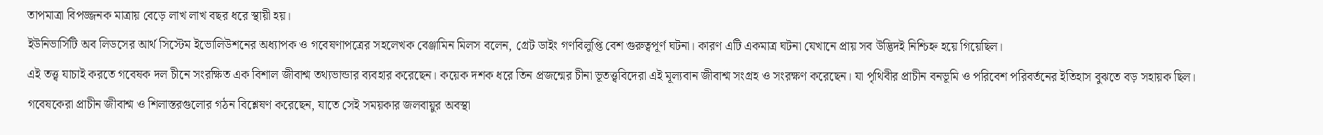তাপমাত্রা বিপজ্জনক মাত্রায় বেড়ে লাখ লাখ বছর ধরে স্থায়ী হয়।
ইউনিভার্সিটি অব লিডসের আর্থ সিস্টেম ইভোলিউশনের অধ্যাপক ও গবেষণাপত্রের সহলেখক বেঞ্জামিন মিলস বলেন, গ্রেট ডাইং গণবিলুপ্তি বেশ গুরুত্বপূর্ণ ঘটনা। কারণ এটি একমাত্র ঘটনা যেখানে প্রায় সব উদ্ভিদই নিশ্চিহ্ন হয়ে গিয়েছিল।
এই তত্ত্ব যাচাই করতে গবেষক দল চীনে সংরক্ষিত এক বিশাল জীবাশ্ম তথ্যভান্ডার ব্যবহার করেছেন। কয়েক দশক ধরে তিন প্রজন্মের চীনা ভূতত্ত্ববিদেরা এই মূল্যবান জীবাশ্ম সংগ্রহ ও সংরক্ষণ করেছেন। যা পৃথিবীর প্রাচীন বনভূমি ও পরিবেশ পরিবর্তনের ইতিহাস বুঝতে বড় সহায়ক ছিল।
গবেষকেরা প্রাচীন জীবাশ্ম ও শিলাস্তরগুলোর গঠন বিশ্লেষণ করেছেন, যাতে সেই সময়কার জলবায়ুর অবস্থা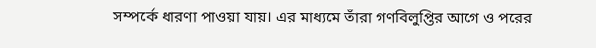সম্পর্কে ধারণা পাওয়া যায়। এর মাধ্যমে তাঁরা গণবিলুপ্তির আগে ও পরের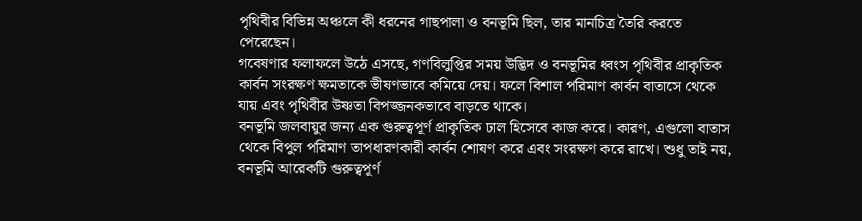পৃথিবীর বিভিন্ন অঞ্চলে কী ধরনের গাছপালা ও বনভূমি ছিল, তার মানচিত্র তৈরি করতে পেরেছেন।
গবেষণার ফলাফলে উঠে এসছে, গণবিলুপ্তির সময় উদ্ভিদ ও বনভূমির ধ্বংস পৃথিবীর প্রাকৃতিক কার্বন সংরক্ষণ ক্ষমতাকে ভীষণভাবে কমিয়ে দেয়। ফলে বিশাল পরিমাণ কার্বন বাতাসে থেকে যায় এবং পৃথিবীর উষ্ণতা বিপজ্জনকভাবে বাড়তে থাকে।
বনভূমি জলবায়ুর জন্য এক গুরুত্বপূর্ণ প্রাকৃতিক ঢাল হিসেবে কাজ করে। কারণ, এগুলো বাতাস থেকে বিপুল পরিমাণ তাপধারণকারী কার্বন শোষণ করে এবং সংরক্ষণ করে রাখে। শুধু তাই নয়, বনভূমি আরেকটি গুরুত্বপূর্ণ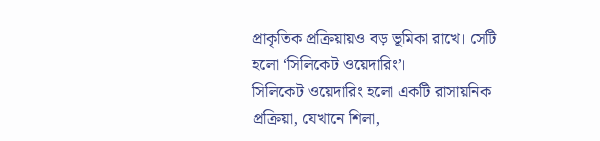প্রাকৃতিক প্রক্রিয়ায়ও বড় ভূমিকা রাখে। সেটি হলো ‘সিলিকেট ওয়েদারিং’।
সিলিকেট ওয়েদারিং হলো একটি রাসায়নিক প্রক্রিয়া, যেখানে শিলা,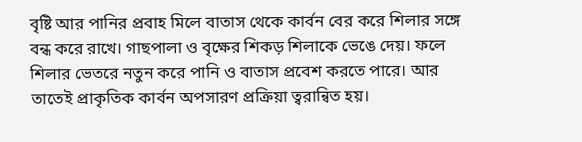বৃষ্টি আর পানির প্রবাহ মিলে বাতাস থেকে কার্বন বের করে শিলার সঙ্গে বন্ধ করে রাখে। গাছপালা ও বৃক্ষের শিকড় শিলাকে ভেঙে দেয়। ফলে শিলার ভেতরে নতুন করে পানি ও বাতাস প্রবেশ করতে পারে। আর তাতেই প্রাকৃতিক কার্বন অপসারণ প্রক্রিয়া ত্বরান্বিত হয়।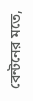বেন্টনের মতে,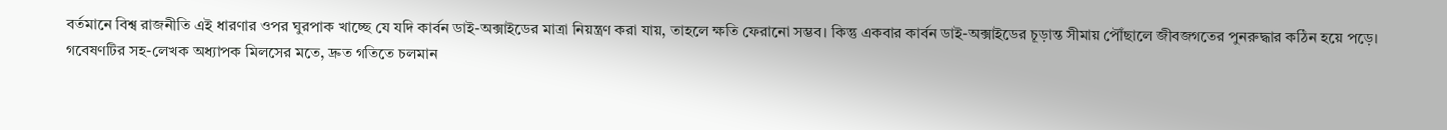বর্তমানে বিশ্ব রাজনীতি এই ধারণার ওপর ঘুরপাক খাচ্ছে যে যদি কার্বন ডাই-অক্সাইডের মাত্রা নিয়ন্ত্রণ করা যায়, তাহলে ক্ষতি ফেরানো সম্ভব। কিন্তু একবার কার্বন ডাই-অক্সাইডের চূড়ান্ত সীমায় পৌঁছালে জীবজগতের পুনরুদ্ধার কঠিন হয়ে পড়ে।
গবেষণটির সহ-লেখক অধ্যাপক মিলসের মতে, দ্রুত গতিতে চলমান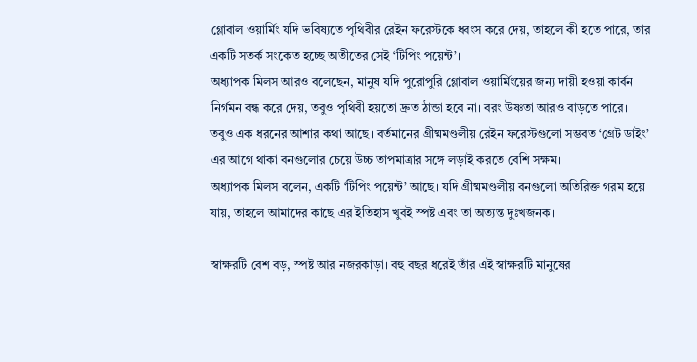গ্লোবাল ওয়ার্মিং যদি ভবিষ্যতে পৃথিবীর রেইন ফরেস্টকে ধ্বংস করে দেয়, তাহলে কী হতে পারে, তার একটি সতর্ক সংকেত হচ্ছে অতীতের সেই ‘টিপিং পয়েন্ট’।
অধ্যাপক মিলস আরও বলেছেন, মানুষ যদি পুরোপুরি গ্লোবাল ওয়ার্মিংয়ের জন্য দায়ী হওয়া কার্বন নির্গমন বন্ধ করে দেয়, তবুও পৃথিবী হয়তো দ্রুত ঠান্ডা হবে না। বরং উষ্ণতা আরও বাড়তে পারে।
তবুও এক ধরনের আশার কথা আছে। বর্তমানের গ্রীষ্মমণ্ডলীয় রেইন ফরেস্টগুলো সম্ভবত ‘গ্রেট ডাইং’ এর আগে থাকা বনগুলোর চেয়ে উচ্চ তাপমাত্রার সঙ্গে লড়াই করতে বেশি সক্ষম।
অধ্যাপক মিলস বলেন, একটি ‘টিপিং পয়েন্ট’ আছে। যদি গ্রীষ্মমণ্ডলীয় বনগুলো অতিরিক্ত গরম হয়ে যায়, তাহলে আমাদের কাছে এর ইতিহাস খুবই স্পষ্ট এবং তা অত্যন্ত দুঃখজনক।

স্বাক্ষরটি বেশ বড়, স্পষ্ট আর নজরকাড়া। বহু বছর ধরেই তাঁর এই স্বাক্ষরটি মানুষের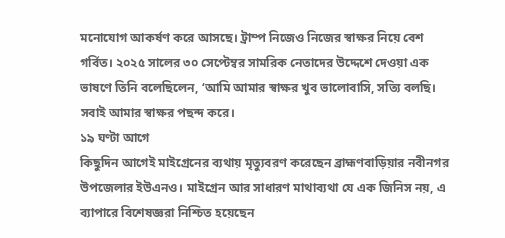মনোযোগ আকর্ষণ করে আসছে। ট্রাম্প নিজেও নিজের স্বাক্ষর নিয়ে বেশ গর্বিত। ২০২৫ সালের ৩০ সেপ্টেম্বর সামরিক নেতাদের উদ্দেশে দেওয়া এক ভাষণে তিনি বলেছিলেন, ‘আমি আমার স্বাক্ষর খুব ভালোবাসি, সত্যি বলছি। সবাই আমার স্বাক্ষর পছন্দ করে।
১৯ ঘণ্টা আগে
কিছুদিন আগেই মাইগ্রেনের ব্যথায় মৃত্যুবরণ করেছেন ব্রাহ্মণবাড়িয়ার নবীনগর উপজেলার ইউএনও। মাইগ্রেন আর সাধারণ মাথাব্যথা যে এক জিনিস নয়, এ ব্যাপারে বিশেষজ্ঞরা নিশ্চিত হয়েছেন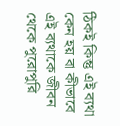ঠিকই কিন্তু এই ব্যথা কেন হয় বা কীভাবে এই ব্যথাকে জীবন থেকে পুরোপুরি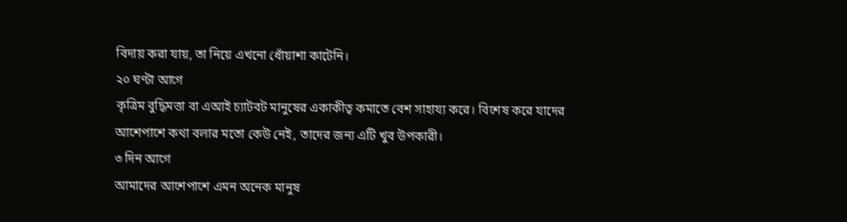বিদায় করা যায়, তা নিয়ে এখনো ধোঁয়াশা কাটেনি।
২০ ঘণ্টা আগে
কৃত্রিম বুদ্ধিমত্তা বা এআই চ্যাটবট মানুষের একাকীত্ব কমাতে বেশ সাহায্য করে। বিশেষ করে যাদের আশেপাশে কথা বলার মতো কেউ নেই, তাদের জন্য এটি খুব উপকারী।
৩ দিন আগে
আমাদের আশেপাশে এমন অনেক মানুষ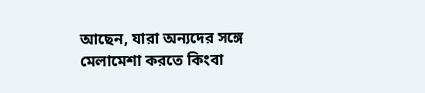আছেন, যারা অন্যদের সঙ্গে মেলামেশা করতে কিংবা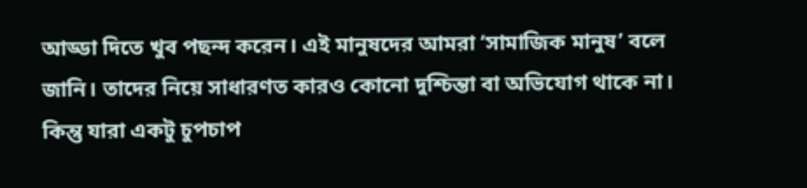আড্ডা দিতে খুব পছন্দ করেন। এই মানুষদের আমরা ‘সামাজিক মানুষ’ বলে জানি। তাদের নিয়ে সাধারণত কারও কোনো দুশ্চিন্তা বা অভিযোগ থাকে না। কিন্তু যারা একটু চুপচাপ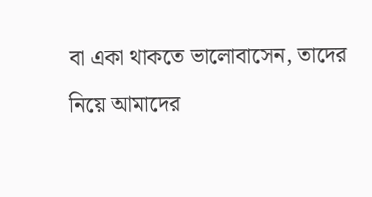বা একা থাকতে ভালোবাসেন, তাদের নিয়ে আমাদের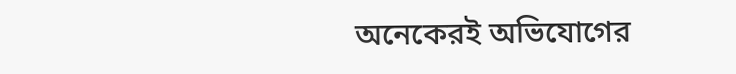অনেকেরই অভিযোগের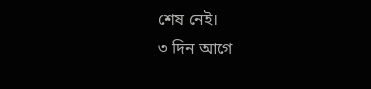শেষ নেই।
৩ দিন আগে